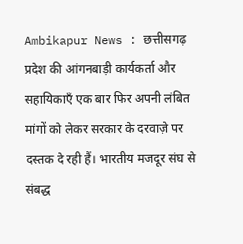Ambikapur News : छत्तीसगढ़ प्रदेश की आंगनबाड़ी कार्यकर्ता और सहायिकाएँ एक बार फिर अपनी लंबित मांगों को लेकर सरकार के दरवाज़े पर दस्तक दे रही हैं। भारतीय मजदूर संघ से संबद्ध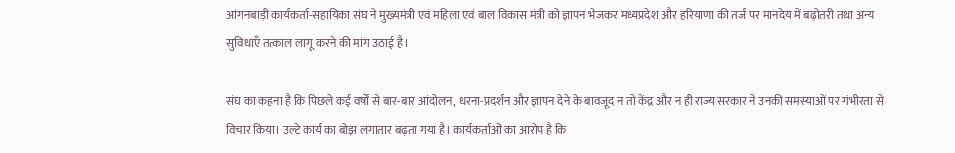आंगनबाड़ी कार्यकर्ता-सहायिका संघ ने मुख्यमंत्री एवं महिला एवं बाल विकास मंत्री को ज्ञापन भेजकर मध्यप्रदेश और हरियाणा की तर्ज पर मानदेय में बढ़ोतरी तथा अन्य सुविधाएँ तत्काल लागू करने की मांग उठाई है।

संघ का कहना है कि पिछले कई वर्षों से बार-बार आंदोलन, धरना-प्रदर्शन और ज्ञापन देने के बावजूद न तो केंद्र और न ही राज्य सरकार ने उनकी समस्याओं पर गंभीरता से विचार किया। उल्टे कार्य का बोझ लगातार बढ़ता गया है। कार्यकर्ताओं का आरोप है कि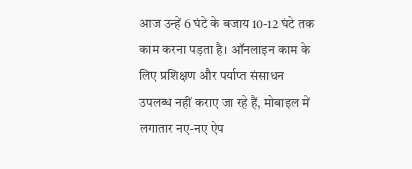आज उन्हें 6 घंटे के बजाय 10-12 घंटे तक काम करना पड़ता है। ऑनलाइन काम के लिए प्रशिक्षण और पर्याप्त संसाधन उपलब्ध नहीं कराए जा रहे हैं, मोबाइल में लगातार नए-नए ऐप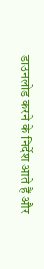डाउनलोड करने के निर्देश आते हैं और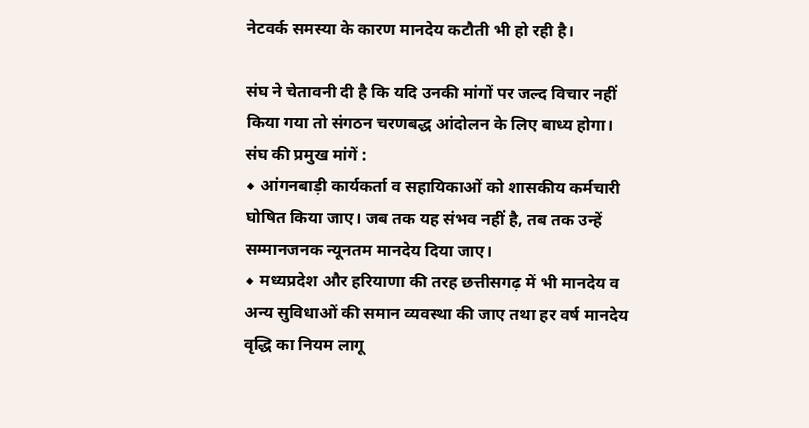नेटवर्क समस्या के कारण मानदेय कटौती भी हो रही है।

संघ ने चेतावनी दी है कि यदि उनकी मांगों पर जल्द विचार नहीं किया गया तो संगठन चरणबद्ध आंदोलन के लिए बाध्य होगा।
संघ की प्रमुख मांगें :
◆ आंगनबाड़ी कार्यकर्ता व सहायिकाओं को शासकीय कर्मचारी घोषित किया जाए। जब तक यह संभव नहीं है, तब तक उन्हें सम्मानजनक न्यूनतम मानदेय दिया जाए।
◆ मध्यप्रदेश और हरियाणा की तरह छत्तीसगढ़ में भी मानदेय व अन्य सुविधाओं की समान व्यवस्था की जाए तथा हर वर्ष मानदेय वृद्धि का नियम लागू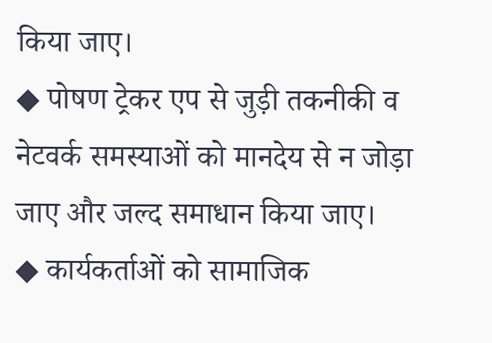किया जाए।
◆ पोषण ट्रेकर एप से जुड़ी तकनीकी व नेटवर्क समस्याओं को मानदेय से न जोड़ा जाए और जल्द समाधान किया जाए।
◆ कार्यकर्ताओं को सामाजिक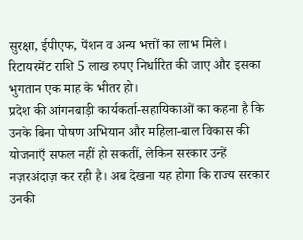सुरक्षा, ईपीएफ, पेंशन व अन्य भत्तों का लाभ मिले। रिटायरमेंट राशि 5 लाख रुपए निर्धारित की जाए और इसका भुगतान एक माह के भीतर हो।
प्रदेश की आंगनबाड़ी कार्यकर्ता-सहायिकाओं का कहना है कि उनके बिना पोषण अभियान और महिला-बाल विकास की योजनाएँ सफल नहीं हो सकतीं, लेकिन सरकार उन्हें नज़रअंदाज़ कर रही है। अब देखना यह होगा कि राज्य सरकार उनकी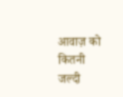आवाज़ को कितनी जल्दी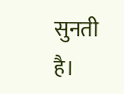सुनती है।